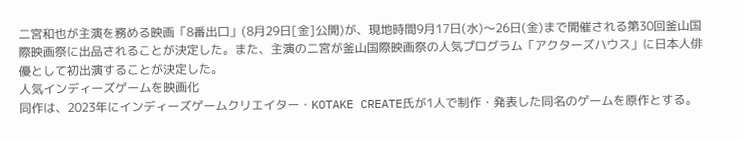二宮和也が主演を務める映画「8番出口」(8月29日[金]公開)が、現地時間9月17日(水)〜26日(金)まで開催される第30回釜山国際映画祭に出品されることが決定した。また、主演の二宮が釜山国際映画祭の人気プログラム「アクターズハウス」に日本人俳優として初出演することが決定した。
人気インディーズゲームを映画化
同作は、2023年にインディーズゲームクリエイター・KOTAKE CREATE氏が1人で制作・発表した同名のゲームを原作とする。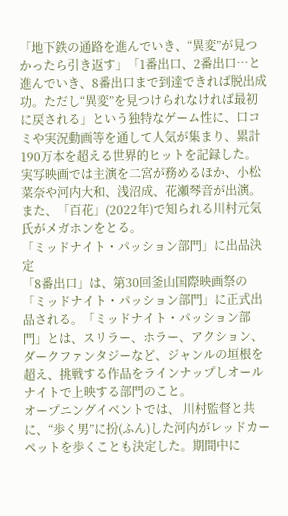「地下鉄の通路を進んでいき、“異変”が見つかったら引き返す」「1番出口、2番出口…と進んでいき、8番出口まで到達できれば脱出成功。ただし“異変”を見つけられなければ最初に戻される」という独特なゲーム性に、口コミや実況動画等を通して人気が集まり、累計190万本を超える世界的ヒットを記録した。
実写映画では主演を二宮が務めるほか、小松菜奈や河内大和、浅沼成、花瀬琴音が出演。また、「百花」(2022年)で知られる川村元気氏がメガホンをとる。
「ミッドナイト・パッション部門」に出品決定
「8番出口」は、第30回釜山国際映画祭の「ミッドナイト・パッション部門」に正式出品される。「ミッドナイト・パッション部門」とは、スリラー、ホラー、アクション、ダークファンタジーなど、ジャンルの垣根を超え、挑戦する作品をラインナップしオールナイトで上映する部門のこと。
オープニングイベントでは、 川村監督と共に、“歩く男”に扮(ふん)した河内がレッドカーペットを歩くことも決定した。期間中に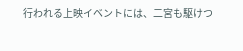行われる上映イベントには、二宮も駆けつ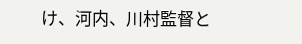け、河内、川村監督と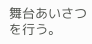舞台あいさつを行う。